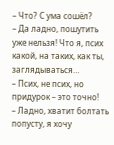– Что? С ума сошёл?
– Да ладно, пошутить уже нельзя! Что я, псих какой, на таких, как ты, заглядываться…
– Псих, не псих, но придурок – это точно!
– Ладно, хватит болтать попусту, я хочу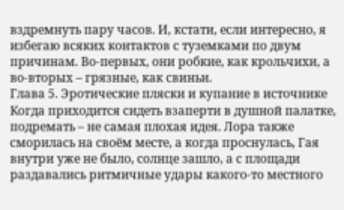вздремнуть пару часов. И, кстати, если интересно, я избегаю всяких контактов с туземками по двум причинам. Во-первых, они робкие, как крольчихи, а во-вторых – грязные, как свиньи.
Глава 5. Эротические пляски и купание в источнике
Когда приходится сидеть взаперти в душной палатке, подремать – не самая плохая идея. Лора также сморилась на своём месте, а когда проснулась, Гая внутри уже не было, солнце зашло, а с площади раздавались ритмичные удары какого-то местного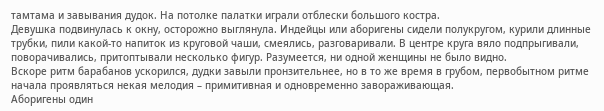тамтама и завывания дудок. На потолке палатки играли отблески большого костра.
Девушка подвинулась к окну, осторожно выглянула. Индейцы или аборигены сидели полукругом, курили длинные трубки, пили какой-то напиток из круговой чаши, смеялись, разговаривали. В центре круга вяло подпрыгивали, поворачивались, притоптывали несколько фигур. Разумеется, ни одной женщины не было видно.
Вскоре ритм барабанов ускорился, дудки завыли пронзительнее, но в то же время в грубом, первобытном ритме начала проявляться некая мелодия – примитивная и одновременно завораживающая.
Аборигены один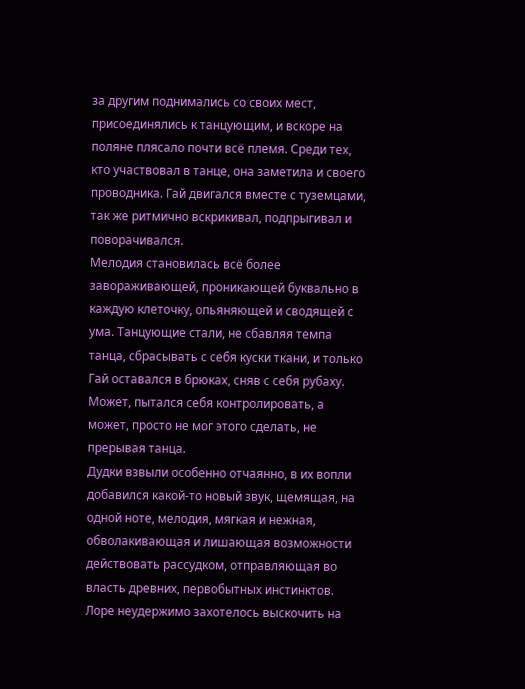за другим поднимались со своих мест, присоединялись к танцующим, и вскоре на поляне плясало почти всё племя. Среди тех, кто участвовал в танце, она заметила и своего проводника. Гай двигался вместе с туземцами, так же ритмично вскрикивал, подпрыгивал и поворачивался.
Мелодия становилась всё более завораживающей, проникающей буквально в каждую клеточку, опьяняющей и сводящей с ума. Танцующие стали, не сбавляя темпа танца, сбрасывать с себя куски ткани, и только Гай оставался в брюках, сняв с себя рубаху. Может, пытался себя контролировать, а может, просто не мог этого сделать, не прерывая танца.
Дудки взвыли особенно отчаянно, в их вопли добавился какой-то новый звук, щемящая, на одной ноте, мелодия, мягкая и нежная, обволакивающая и лишающая возможности действовать рассудком, отправляющая во власть древних, первобытных инстинктов.
Лоре неудержимо захотелось выскочить на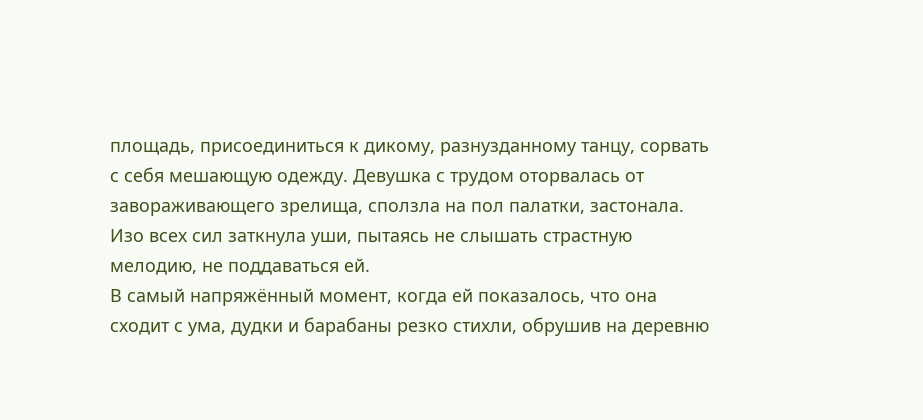площадь, присоединиться к дикому, разнузданному танцу, сорвать с себя мешающую одежду. Девушка с трудом оторвалась от завораживающего зрелища, сползла на пол палатки, застонала. Изо всех сил заткнула уши, пытаясь не слышать страстную мелодию, не поддаваться ей.
В самый напряжённый момент, когда ей показалось, что она сходит с ума, дудки и барабаны резко стихли, обрушив на деревню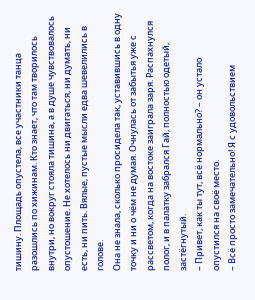тишину. Площадь опустела, все участники танца разошлись по хижинам. Кто знает, что там творилось внутри, но вокруг стояла тишина, а в душе чувствовалось опустошение. Не хотелось ни двигаться, ни думать, ни есть, ни пить. Вялые, пустые мысли едва шевелились в голове.
Она не знала, сколько просидела так, уставившись в одну точку и ни о чём не думая. Очнулась от забытья уже с рассветом, когда на востоке заиграла заря. Распахнулся полог, и в палатку забрался Гай, полностью одетый, застёгнутый.
– Привет, как ты тут, всё нормально? – он устало опустился на своё место.
– Всё просто замечательно! Я с удовольствием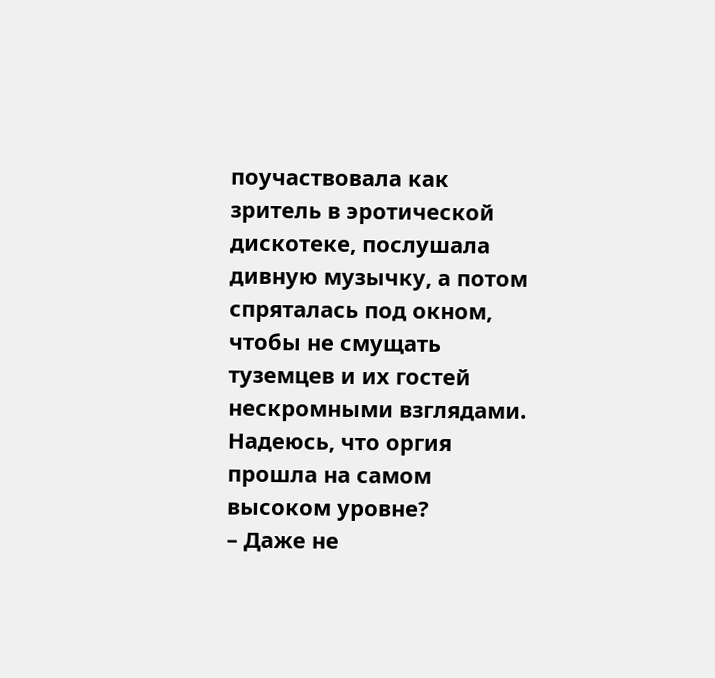поучаствовала как зритель в эротической дискотеке, послушала дивную музычку, а потом спряталась под окном, чтобы не смущать туземцев и их гостей нескромными взглядами. Надеюсь, что оргия прошла на самом высоком уровне?
– Даже не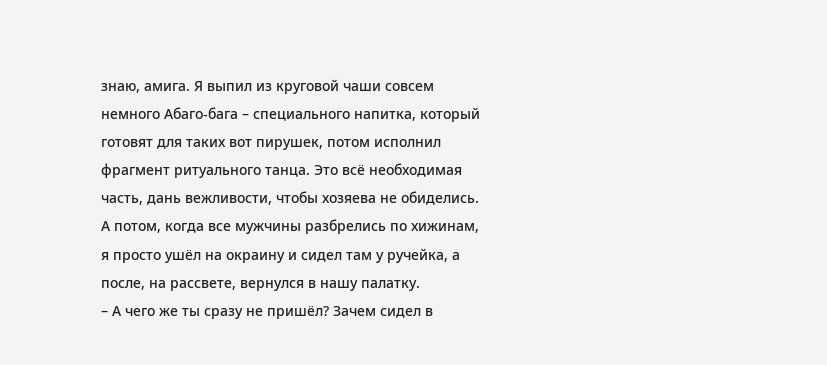знаю, амига. Я выпил из круговой чаши совсем немного Абаго-бага – специального напитка, который готовят для таких вот пирушек, потом исполнил фрагмент ритуального танца. Это всё необходимая часть, дань вежливости, чтобы хозяева не обиделись. А потом, когда все мужчины разбрелись по хижинам, я просто ушёл на окраину и сидел там у ручейка, а после, на рассвете, вернулся в нашу палатку.
– А чего же ты сразу не пришёл? Зачем сидел в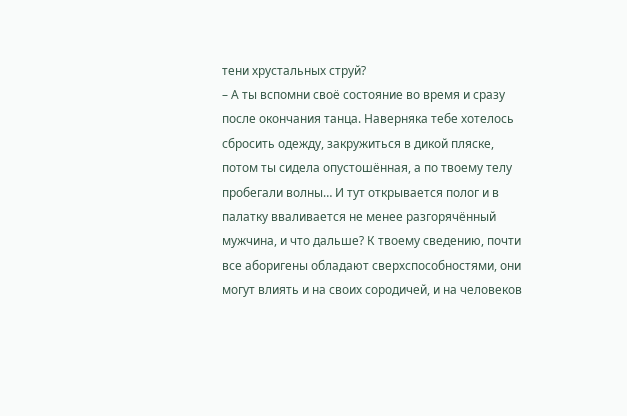тени хрустальных струй?
– А ты вспомни своё состояние во время и сразу после окончания танца. Наверняка тебе хотелось сбросить одежду, закружиться в дикой пляске, потом ты сидела опустошённая, а по твоему телу пробегали волны… И тут открывается полог и в палатку вваливается не менее разгорячённый мужчина, и что дальше? К твоему сведению, почти все аборигены обладают сверхспособностями, они могут влиять и на своих сородичей, и на человеков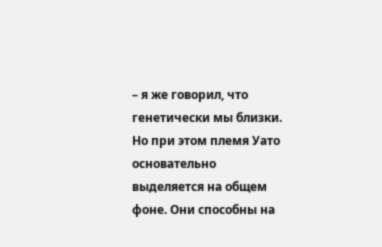– я же говорил, что генетически мы близки.
Но при этом племя Уато основательно выделяется на общем фоне. Они способны на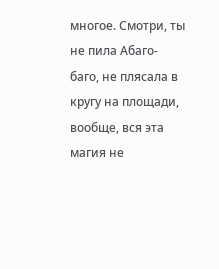многое. Смотри, ты не пила Абаго-баго, не плясала в кругу на площади, вообще, вся эта магия не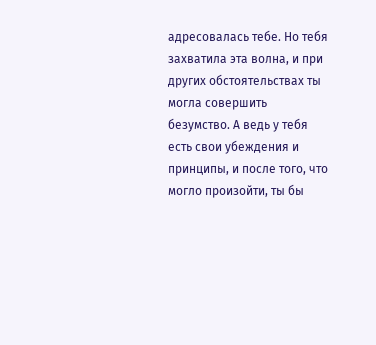адресовалась тебе. Но тебя захватила эта волна, и при других обстоятельствах ты могла совершить безумство. А ведь у тебя есть свои убеждения и принципы, и после того, что могло произойти, ты бы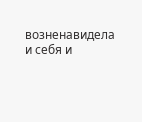возненавидела и себя и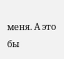меня. А это бы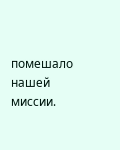помешало нашей миссии.